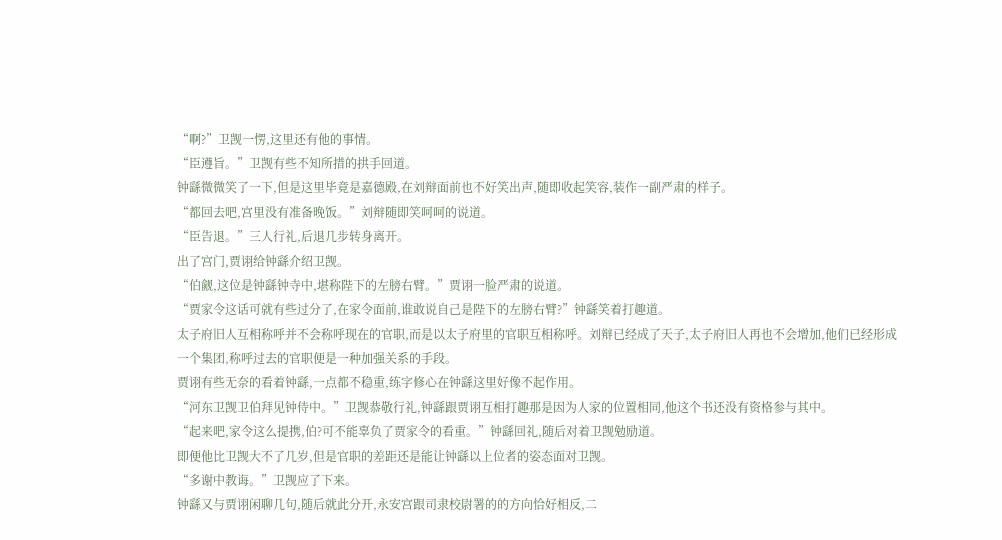“啊?”卫觊一愣,这里还有他的事情。
“臣遵旨。”卫觊有些不知所措的拱手回道。
钟繇微微笑了一下,但是这里毕竟是嘉德殿,在刘辩面前也不好笑出声,随即收起笑容,装作一副严肃的样子。
“都回去吧,宫里没有准备晚饭。”刘辩随即笑呵呵的说道。
“臣告退。”三人行礼,后退几步转身离开。
出了宫门,贾诩给钟繇介绍卫觊。
“伯觎,这位是钟繇钟寺中,堪称陛下的左膀右臂。”贾诩一脸严肃的说道。
“贾家令这话可就有些过分了,在家令面前,谁敢说自己是陛下的左膀右臂?”钟繇笑着打趣道。
太子府旧人互相称呼并不会称呼现在的官职,而是以太子府里的官职互相称呼。刘辩已经成了天子,太子府旧人再也不会增加,他们已经形成一个集团,称呼过去的官职便是一种加强关系的手段。
贾诩有些无奈的看着钟繇,一点都不稳重,练字修心在钟繇这里好像不起作用。
“河东卫觊卫伯拜见钟侍中。”卫觊恭敬行礼,钟繇跟贾诩互相打趣那是因为人家的位置相同,他这个书还没有资格参与其中。
“起来吧,家令这么提携,伯?可不能辜负了贾家令的看重。”钟繇回礼,随后对着卫觊勉励道。
即便他比卫觊大不了几岁,但是官职的差距还是能让钟繇以上位者的姿态面对卫觊。
“多谢中教诲。”卫觊应了下来。
钟繇又与贾诩闲聊几句,随后就此分开,永安宫跟司隶校尉署的的方向恰好相反,二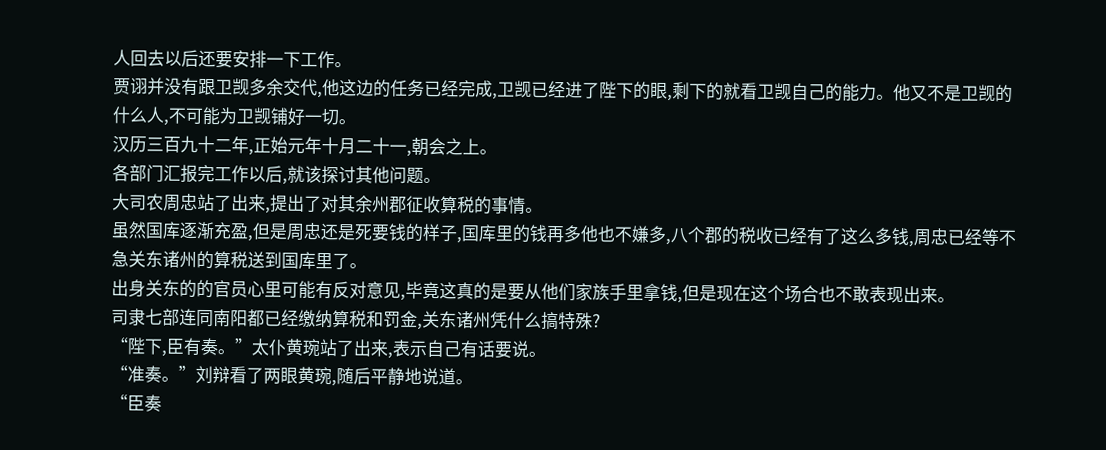人回去以后还要安排一下工作。
贾诩并没有跟卫觊多余交代,他这边的任务已经完成,卫觊已经进了陛下的眼,剩下的就看卫觊自己的能力。他又不是卫觊的什么人,不可能为卫觊铺好一切。
汉历三百九十二年,正始元年十月二十一,朝会之上。
各部门汇报完工作以后,就该探讨其他问题。
大司农周忠站了出来,提出了对其余州郡征收算税的事情。
虽然国库逐渐充盈,但是周忠还是死要钱的样子,国库里的钱再多他也不嫌多,八个郡的税收已经有了这么多钱,周忠已经等不急关东诸州的算税送到国库里了。
出身关东的的官员心里可能有反对意见,毕竟这真的是要从他们家族手里拿钱,但是现在这个场合也不敢表现出来。
司隶七部连同南阳都已经缴纳算税和罚金,关东诸州凭什么搞特殊?
“陛下,臣有奏。”太仆黄琬站了出来,表示自己有话要说。
“准奏。”刘辩看了两眼黄琬,随后平静地说道。
“臣奏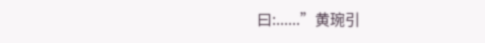曰:......”黄琬引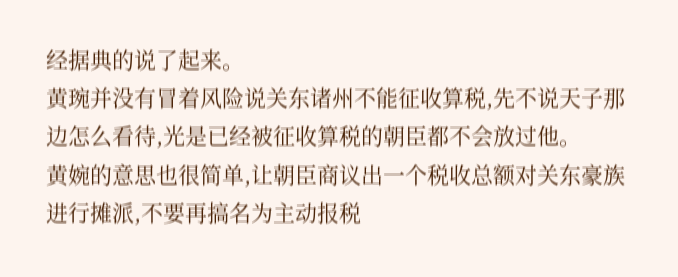经据典的说了起来。
黄琬并没有冒着风险说关东诸州不能征收算税,先不说天子那边怎么看待,光是已经被征收算税的朝臣都不会放过他。
黄婉的意思也很简单,让朝臣商议出一个税收总额对关东豪族进行摊派,不要再搞名为主动报税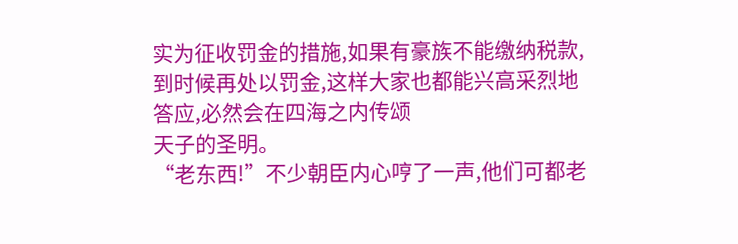实为征收罚金的措施,如果有豪族不能缴纳税款,到时候再处以罚金,这样大家也都能兴高采烈地答应,必然会在四海之内传颂
天子的圣明。
“老东西!”不少朝臣内心哼了一声,他们可都老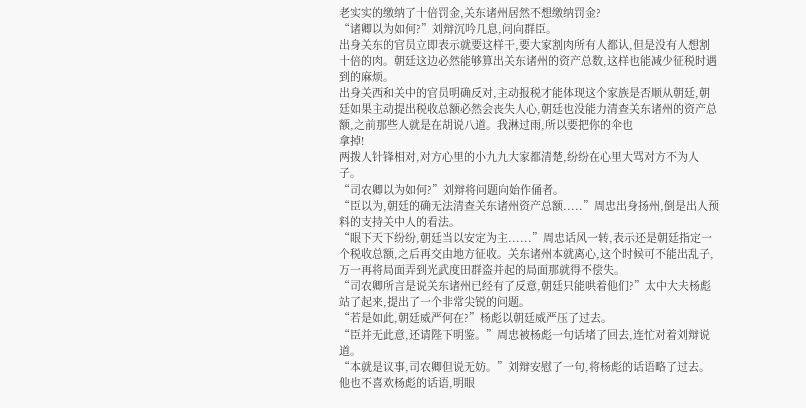老实实的缴纳了十倍罚金,关东诸州居然不想缴纳罚金?
“诸卿以为如何?”刘辩沉吟几息,问向群臣。
出身关东的官员立即表示就要这样干,要大家割肉所有人都认,但是没有人想割十倍的肉。朝廷这边必然能够算出关东诸州的资产总数,这样也能减少征税时遇到的麻烦。
出身关西和关中的官员明确反对,主动报税才能体现这个家族是否顺从朝廷,朝廷如果主动提出税收总额必然会丧失人心,朝廷也没能力清查关东诸州的资产总额,之前那些人就是在胡说八道。我淋过雨,所以要把你的伞也
拿掉!
两拨人针锋相对,对方心里的小九九大家都清楚,纷纷在心里大骂对方不为人子。
“司农卿以为如何?”刘辩将问题向始作俑者。
“臣以为,朝廷的确无法清查关东诸州资产总额.....”周忠出身扬州,倒是出人预料的支持关中人的看法。
“眼下天下纷纷,朝廷当以安定为主......”周忠话风一转,表示还是朝廷指定一个税收总额,之后再交由地方征收。关东诸州本就离心,这个时候可不能出乱子,万一再将局面弄到光武度田群盗并起的局面那就得不偿失。
“司农卿所言是说关东诸州已经有了反意,朝廷只能哄着他们?”太中大夫杨彪站了起来,提出了一个非常尖锐的问题。
“若是如此,朝廷威严何在?”杨彪以朝廷威严压了过去。
“臣并无此意,还请陛下明鉴。”周忠被杨彪一句话堵了回去,连忙对着刘辩说道。
“本就是议事,司农卿但说无妨。”刘辩安慰了一句,将杨彪的话语略了过去。
他也不喜欢杨彪的话语,明眼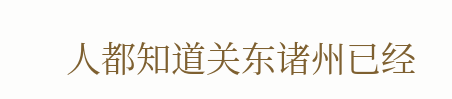人都知道关东诸州已经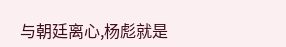与朝廷离心,杨彪就是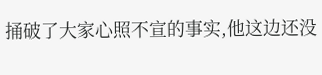捅破了大家心照不宣的事实,他这边还没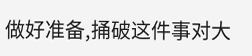做好准备,捅破这件事对大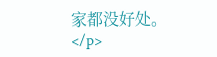家都没好处。</p>